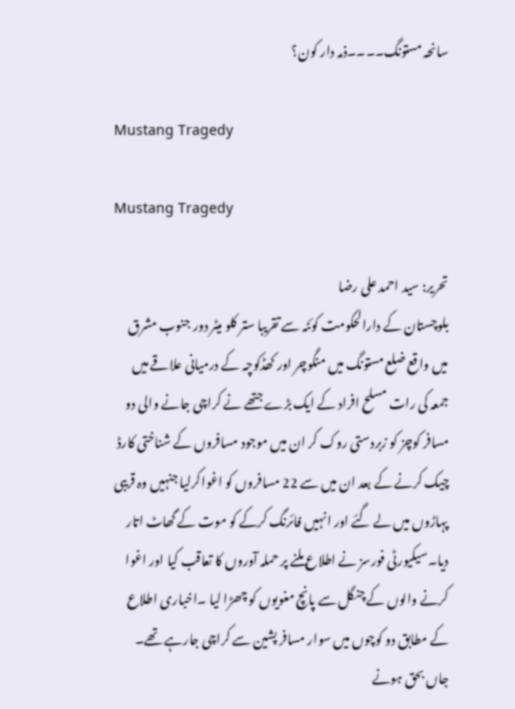سانحہ مستونگ۔۔۔۔ذمہ دار کون؟

Mustang Tragedy

Mustang Tragedy

تحریر: سید احمد علی رضا
بلوچستان کے دارالحکومت کوئٹہ سے تقریبا ستر کلو میٹر دور جنوب مشرق میں واقع ضلع مستونگ میں منگوچر اور کھڈکوچہ کے درمیانی علاقے میں جمعہ کی رات مسلح افراد کے ایک بڑے جتھے نے کراچی جانے والی دو مسافر کوچز کو زبردستی روک کر ان میں موجود مسافروں کے شناختی کارڈ چیک کرنے کے بعد ان میں سے 22 مسافروں کو اغواکرلیا جنہیں وہ قریبی پہاڑوں میں لے گئے اور انہیں فائرنگ کرکے کو موت کے گھاٹ اتار دیا۔سیکیورٹی فورسز نے اطلاع ملنے پر حملہ آوروں کا تعاقب کیا اور اغوا کرنے والوں کے چنگل سے پانچ مغویوں کو چھڑا لیا ۔اخباری اطلاع کے مطابق دو کوچوں میں سوار مسافر پشین سے کراچی جارہے تھے۔ جاں بحق ہونے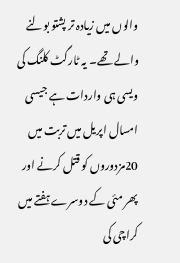والوں میں زیادہ تر پشتو بولنے والے تھے۔ یہ ٹارگٹ کلنگ کی ویسی ہی واردات ہے جیسی امسال اپریل میں تربت میں 20مزدوروں کو قتل کرنے اور پھر مئی کے دوسرے ہفتے میں کراچی کی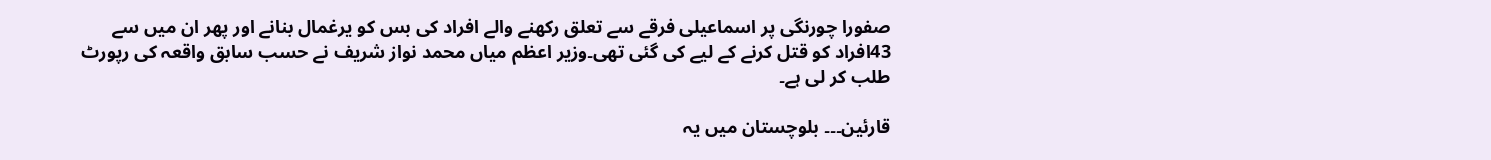صفورا چورنگی پر اسماعیلی فرقے سے تعلق رکھنے والے افراد کی بس کو یرغمال بنانے اور پھر ان میں سے 43افراد کو قتل کرنے کے لیے کی گئی تھی۔وزیر اعظم میاں محمد نواز شریف نے حسب سابق واقعہ کی رپورٹ طلب کر لی ہے۔

قارئین۔۔۔ بلوچستان میں یہ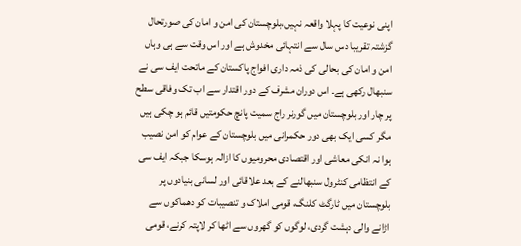اپنی نوعیت کا پہلا واقعہ نہیں،بلوچستان کی امن و امان کی صورتحال گزشتہ تقریبا دس سال سے انتہائی مخدوش ہے اور اس وقت سے ہی وہاں امن و امان کی بحالی کی ذمہ داری افواج پاکستان کے ماتحت ایف سی نے سنبھال رکھی ہے۔ اس دوران مشرف کے دور اقتدار سے اب تک وفاقی سطح پر چار اور بلوچستان میں گورنر راج سمیت پانچ حکومتیں قائم ہو چکی ہیں مگر کسی ایک بھی دور حکمرانی میں بلوچستان کے عوام کو امن نصیب ہوا نہ انکی معاشی اور اقتصادی محرومیوں کا ازالہ ہوسکا جبکہ ایف سی کے انتظامی کنٹرول سنبھالنے کے بعد علاقائی اور لسانی بنیادوں پر بلوچستان میں ٹارگٹ کلنگ، قومی املاک و تنصیبات کو دھماکوں سے اڑانے والی دہشت گردی، لوگوں کو گھروں سے اٹھا کر لاپتہ کرنے، قومی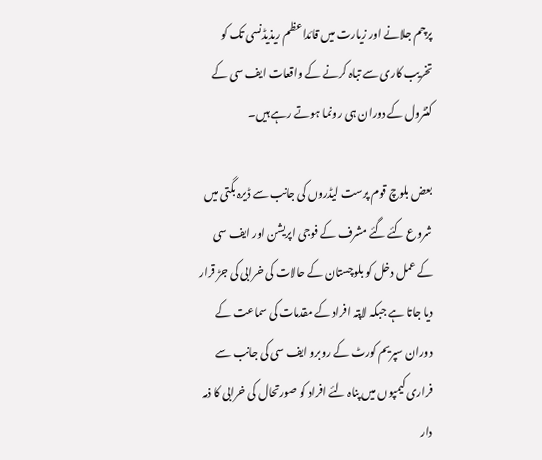پرچم جلانے اور زیارت میں قائداعظم ریذیڈنسی تک کو تخریب کاری سے تباہ کرنے کے واقعات ایف سی کے کنٹرول کے دوران ہی رونما ہوتے رہے ہیں۔

بعض بلوچ قوم پرست لیڈروں کی جانب سے ڈیرہ بگتی میں شروع کئے گئے مشرف کے فوجی اپریشن اور ایف سی کے عمل دخل کو بلوچستان کے حالات کی خرابی کی جڑ قرار دیا جاتا ہے جبکہ لاپتہ افراد کے مقدمات کی سماعت کے دوران سپریم کورٹ کے روبرو ایف سی کی جانب سے فراری کیمپوں میں پناہ لئے افراد کو صورتحال کی خرابی کا ذمہ دار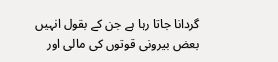گردانا جاتا رہا ہے جن کے بقول انہیں بعض بیرونی قوتوں کی مالی اور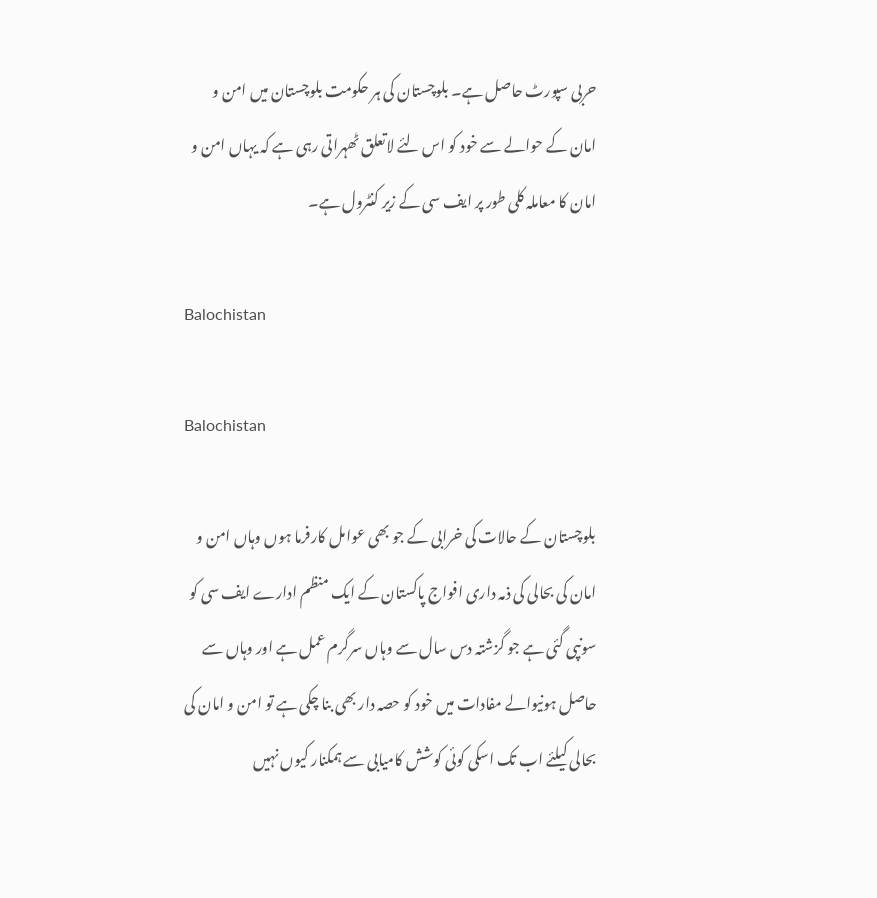حربی سپورٹ حاصل ہے۔ بلوچستان کی ہر حکومت بلوچستان میں امن و امان کے حوالے سے خود کو اس لئے لاتعلق ٹھہراتی رہی ہے کہ یہاں امن و امان کا معاملہ کلی طور پر ایف سی کے زیر کنٹرول ہے۔

Balochistan

Balochistan

بلوچستان کے حالات کی خرابی کے جو بھی عوامل کارفرما ہوں وہاں امن و امان کی بحالی کی ذمہ داری افواج پاکستان کے ایک منظم ادارے ایف سی کو سونپی گئی ہے جو گزشتہ دس سال سے وہاں سرگرم عمل ہے اور وہاں سے حاصل ہونیوالے مفادات میں خود کو حصہ دار بھی بنا چکی ہے تو امن و امان کی بحالی کیلئے اب تک اسکی کوئی کوشش کامیابی سے ہمکنار کیوں نہیں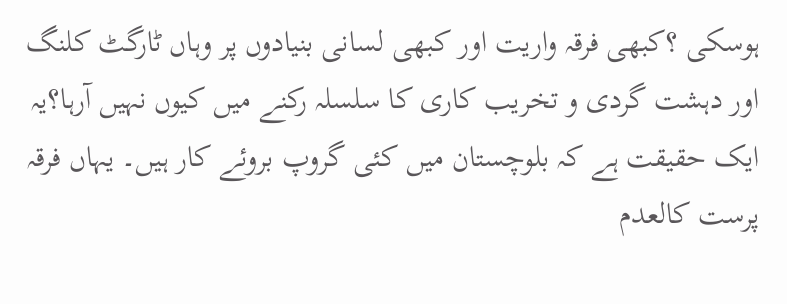ہوسکی ؟کبھی فرقہ واریت اور کبھی لسانی بنیادوں پر وہاں ٹارگٹ کلنگ اور دہشت گردی و تخریب کاری کا سلسلہ رکنے میں کیوں نہیں آرہا؟یہ ایک حقیقت ہے کہ بلوچستان میں کئی گروپ بروئے کار ہیں۔ یہاں فرقہ پرست کالعدم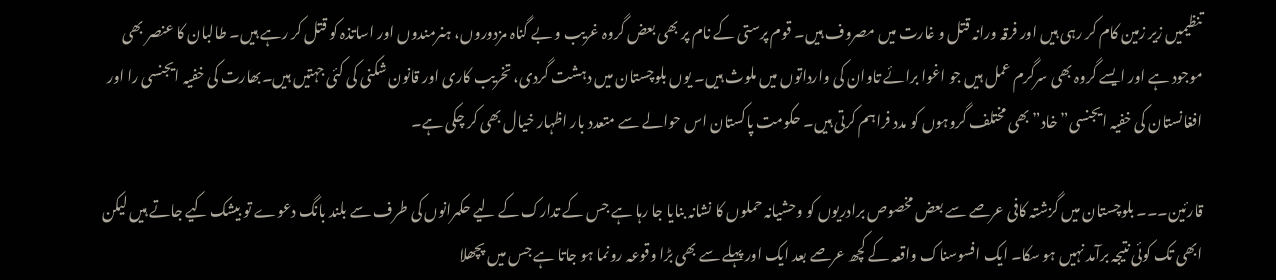تنظیمیں زیر زمین کام کر رہی ہیں اور فرقہ ورانہ قتل و غارت میں مصروف ہیں۔ قوم پرستی کے نام پر بھی بعض گروہ غریب و بے گناہ مزدوروں، ہنرمندوں اور اساتذہ کو قتل کر رہے ہیں۔ طالبان کا عنصر بھی موجود ہے اور ایسے گروہ بھی سرگرم عمل ہیں جو اغوا برائے تاوان کی وارداتوں میں ملوث ہیں۔ یوں بلوچستان میں دہشت گردی، تخریب کاری اور قانون شکنی کی کئی جہتیں ہیں۔بھارت کی خفیہ ایجنسی را اور افغانستان کی خفیہ ایجنسی” خاد” بھی مختلف گروہوں کو مدد فراہم کرتی ہیں۔ حکومت پاکستان اس حوالے سے متعدد بار اظہار خیال بھی کر چکی ہے۔

قارئین۔۔۔ بلوچستان میں گزشتہ کافی عرصے سے بعض مخصوص برادریوں کو وحشیانہ حملوں کا نشانہ بنایا جا رہا ہے جس کے تدارک کے لیے حکمرانوں کی طرف سے بلند بانگ دعوے تو بیشک کیے جاتے ہیں لیکن ابھی تک کوئی نتیجہ برآمد نہیں ہو سکا۔ ایک افسوسناک واقعہ کے کچھ عرصے بعد ایک اور پہلے سے بھی بڑا وقوعہ رونما ہو جاتا ہے جس میں پچھلا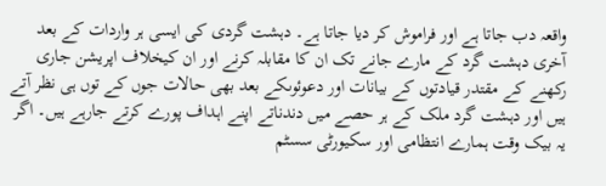واقعہ دب جاتا ہے اور فراموش کر دیا جاتا ہے۔ دہشت گردی کی ایسی ہر واردات کے بعد آخری دہشت گرد کے مارے جانے تک ان کا مقابلہ کرنے اور ان کیخلاف اپریشن جاری رکھنے کے مقتدر قیادتوں کے بیانات اور دعوئوںکے بعد بھی حالات جوں کے توں ہی نظر آتے ہیں اور دہشت گرد ملک کے ہر حصے میں دندناتے اپنے اہداف پورے کرتے جارہے ہیں۔ اگر یہ بیک وقت ہمارے انتظامی اور سکیورٹی سسٹم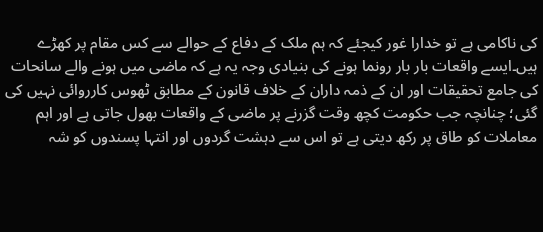کی ناکامی ہے تو خدارا غور کیجئے کہ ہم ملک کے دفاع کے حوالے سے کس مقام پر کھڑے ہیں۔ایسے واقعات بار بار رونما ہونے کی بنیادی وجہ یہ ہے کہ ماضی میں ہونے والے سانحات کی جامع تحقیقات اور ان کے ذمہ داران کے خلاف قانون کے مطابق ٹھوس کارروائی نہیں کی گئی؛ چنانچہ جب حکومت کچھ وقت گزرنے پر ماضی کے واقعات بھول جاتی ہے اور اہم معاملات کو طاق پر رکھ دیتی ہے تو اس سے دہشت گردوں اور انتہا پسندوں کو شہ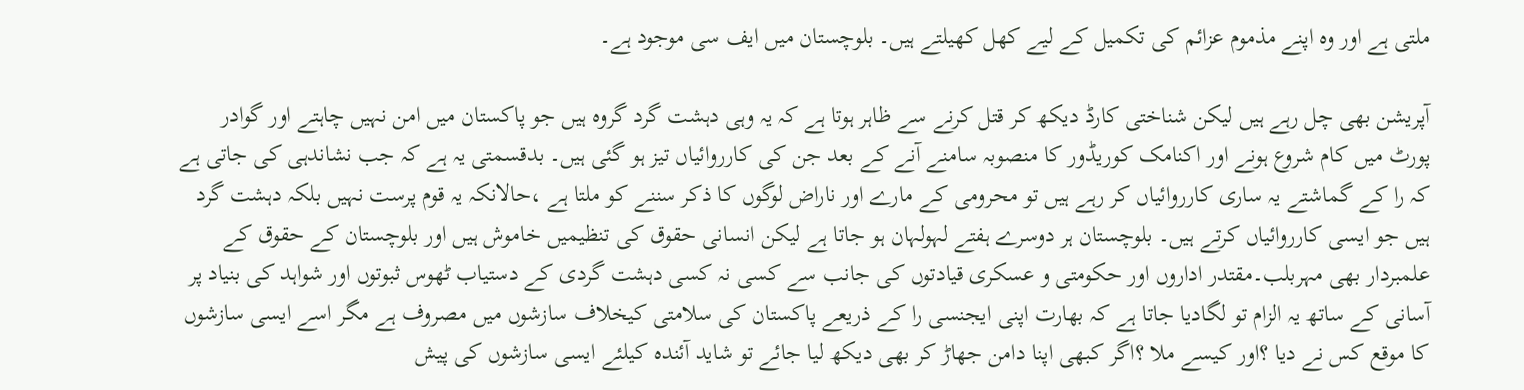ملتی ہے اور وہ اپنے مذموم عزائم کی تکمیل کے لیے کھل کھیلتے ہیں۔ بلوچستان میں ایف سی موجود ہے۔

آپریشن بھی چل رہے ہیں لیکن شناختی کارڈ دیکھ کر قتل کرنے سے ظاہر ہوتا ہے کہ یہ وہی دہشت گرد گروہ ہیں جو پاکستان میں امن نہیں چاہتے اور گوادر پورٹ میں کام شروع ہونے اور اکنامک کوریڈور کا منصوبہ سامنے آنے کے بعد جن کی کارروائیاں تیز ہو گئی ہیں۔ بدقسمتی یہ ہے کہ جب نشاندہی کی جاتی ہے کہ را کے گماشتے یہ ساری کارروائیاں کر رہے ہیں تو محرومی کے مارے اور ناراض لوگوں کا ذکر سننے کو ملتا ہے ،حالانکہ یہ قوم پرست نہیں بلکہ دہشت گرد ہیں جو ایسی کارروائیاں کرتے ہیں۔ بلوچستان ہر دوسرے ہفتے لہولہان ہو جاتا ہے لیکن انسانی حقوق کی تنظیمیں خاموش ہیں اور بلوچستان کے حقوق کے علمبردار بھی مہربلب۔مقتدر اداروں اور حکومتی و عسکری قیادتوں کی جانب سے کسی نہ کسی دہشت گردی کے دستیاب ٹھوس ثبوتوں اور شواہد کی بنیاد پر آسانی کے ساتھ یہ الزام تو لگادیا جاتا ہے کہ بھارت اپنی ایجنسی را کے ذریعے پاکستان کی سلامتی کیخلاف سازشوں میں مصروف ہے مگر اسے ایسی سازشوں کا موقع کس نے دیا ؟اور کیسے ملا ؟اگر کبھی اپنا دامن جھاڑ کر بھی دیکھ لیا جائے تو شاید آئندہ کیلئے ایسی سازشوں کی پیش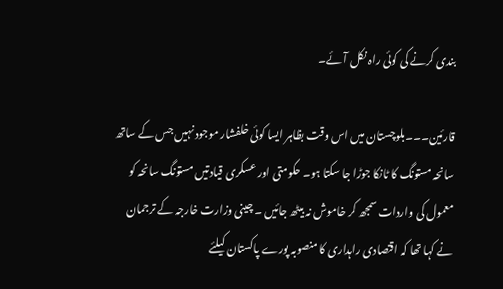بندی کرنے کی کوئی راہ نکل آئے۔

قارئین۔۔۔بلوچستان میں اس وقت بظاہر ایسا کوئی خلفشار موجود نہیں جس کے ساتھ سانحہ مستونگ کا ٹانکا جوڑا جا سکتا ہو۔ حکومتی اور عسکری قیادتیں مستونگ سانحہ کو معمول کی واردات سمجھ کر خاموش نہ بیٹھ جائیں ۔ چینی وزارت خارجہ کے ترجمان نے کہا تھا کہ اقتصادی راہداری کا منصوبہ پورے پاکستان کیلئے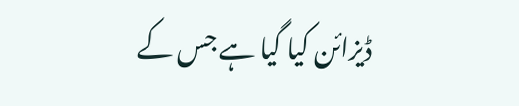ڈیزائن کیا گیا ہے جس کے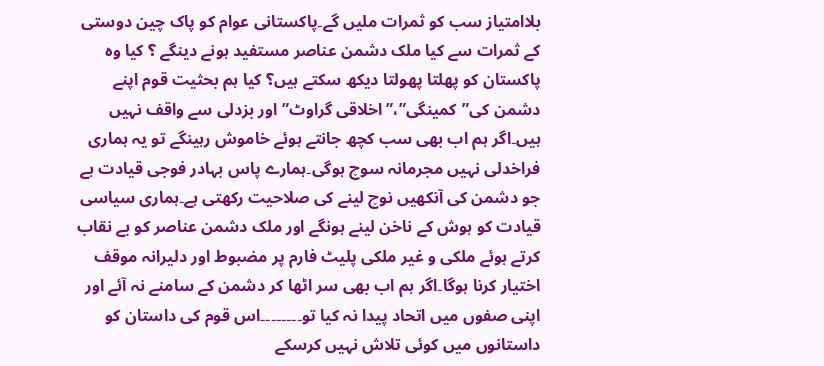بلاامتیاز سب کو ثمرات ملیں گے۔پاکستانی عوام کو پاک چین دوستی کے ثمرات سے کیا ملک دشمن عناصر مستفید ہونے دینگے ؟ کیا وہ پاکستان کو پھلتا پھولتا دیکھ سکتے ہیں؟ کیا ہم بحثیت قوم اپنے دشمن کی”کمینگی”،”اخلاقی گراوٹ”اور بزدلی سے واقف نہیں ہیں۔اگر ہم اب بھی سب کچھ جانتے ہوئے خاموش رہینگے تو یہ ہماری فراخدلی نہیں مجرمانہ سوچ ہوگی۔ہمارے پاس بہادر فوجی قیادت ہے جو دشمن کی آنکھیں نوچ لینے کی صلاحیت رکھتی ہے۔ہماری سیاسی قیادت کو ہوش کے ناخن لینے ہونگے اور ملک دشمن عناصر کو بے نقاب کرتے ہوئے ملکی و غیر ملکی پلیٹ فارم پر مضبوط اور دلیرانہ موقف اختیار کرنا ہوگا۔اگر ہم اب بھی سر اٹھا کر دشمن کے سامنے نہ آئے اور اپنی صفوں میں اتحاد پیدا نہ کیا تو۔۔۔۔۔۔۔۔اس قوم کی داستان کو داستانوں میں کوئی تلاش نہیں کرسکے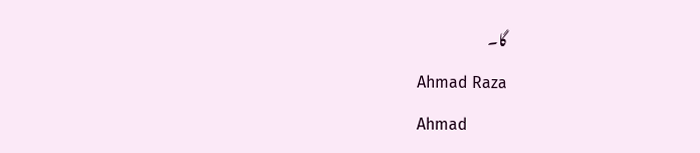گا۔

Ahmad Raza

Ahmad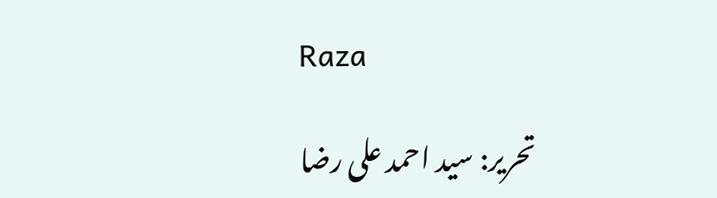Raza

تحریر: سید احمد علی رضا